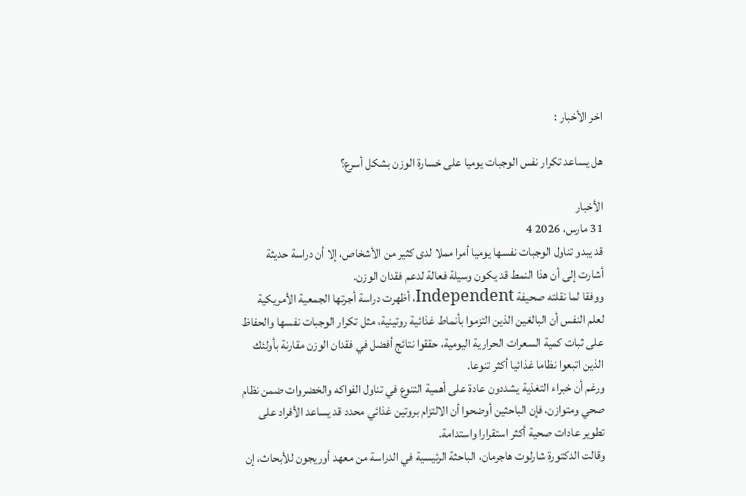اخر الأخبار :

هل يساعد تكرار نفس الوجبات يوميا على خسارة الوزن بشكل أسرع؟

الأخبار
31 مارس، 2026 4
قد يبدو تناول الوجبات نفسها يوميا أمرا مملا لدى كثير من الأشخاص، إلا أن دراسة حديثة أشارت إلى أن هذا النمط قد يكون وسيلة فعالة لدعم فقدان الوزن.
ووفقا لما نقلته صحيفة Independent، أظهرت دراسة أجرتها الجمعية الأمريكية لعلم النفس أن البالغين الذين التزموا بأنماط غذائية روتينية، مثل تكرار الوجبات نفسها والحفاظ على ثبات كمية السعرات الحرارية اليومية، حققوا نتائج أفضل في فقدان الوزن مقارنة بأولئك الذين اتبعوا نظاما غذائيا أكثر تنوعا.
ورغم أن خبراء التغذية يشددون عادة على أهمية التنوع في تناول الفواكه والخضروات ضمن نظام صحي ومتوازن، فإن الباحثين أوضحوا أن الالتزام بروتين غذائي محدد قد يساعد الأفراد على تطوير عادات صحية أكثر استقرارا واستدامة.
وقالت الدكتورة شارلوت هاجرمان، الباحثة الرئيسية في الدراسة من معهد أوريجون للأبحاث، إن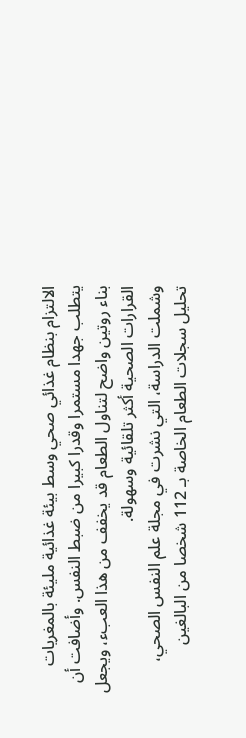الالتزام بنظام غذائي صحي وسط بيئة غذائية مليئة بالمغريات يتطلب جهدا مستمرا وقدرا كبيرا من ضبط النفس. وأضافت أن بناء روتين واضح لتناول الطعام قد يخفف من هذا العبء، ويجعل القرارات الصحية أكثر تلقائية وسهولة.
وشملت الدراسة، التي نشرت في مجلة علم النفس الصحي، تحليل سجلات الطعام الخاصة بـ 112 شخصا من البالغين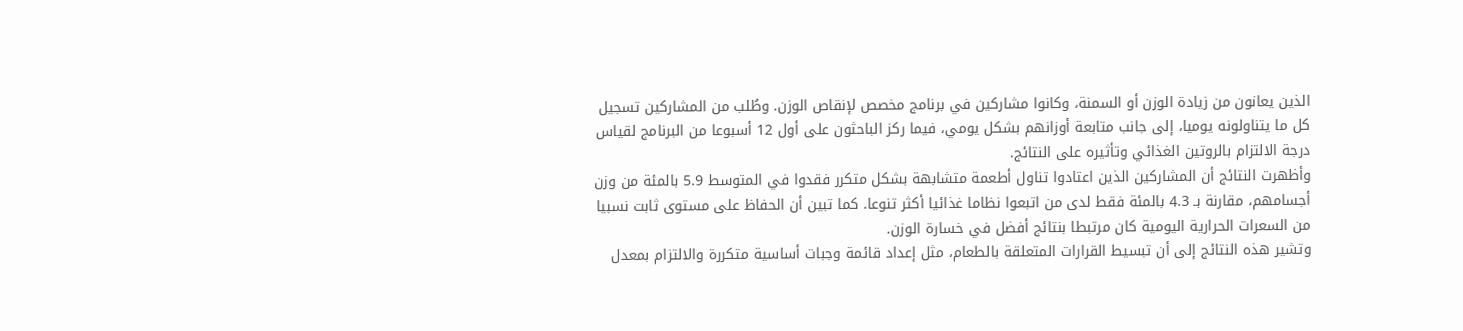الذين يعانون من زيادة الوزن أو السمنة، وكانوا مشاركين في برنامج مخصص لإنقاص الوزن. وطُلب من المشاركين تسجيل كل ما يتناولونه يوميا، إلى جانب متابعة أوزانهم بشكل يومي، فيما ركز الباحثون على أول 12 أسبوعا من البرنامج لقياس درجة الالتزام بالروتين الغذائي وتأثيره على النتائج.
وأظهرت النتائج أن المشاركين الذين اعتادوا تناول أطعمة متشابهة بشكل متكرر فقدوا في المتوسط 5.9 بالمئة من وزن أجسامهم، مقارنة بـ 4.3 بالمئة فقط لدى من اتبعوا نظاما غذائيا أكثر تنوعا. كما تبين أن الحفاظ على مستوى ثابت نسبيا من السعرات الحرارية اليومية كان مرتبطا بنتائج أفضل في خسارة الوزن.
وتشير هذه النتائج إلى أن تبسيط القرارات المتعلقة بالطعام، مثل إعداد قائمة وجبات أساسية متكررة والالتزام بمعدل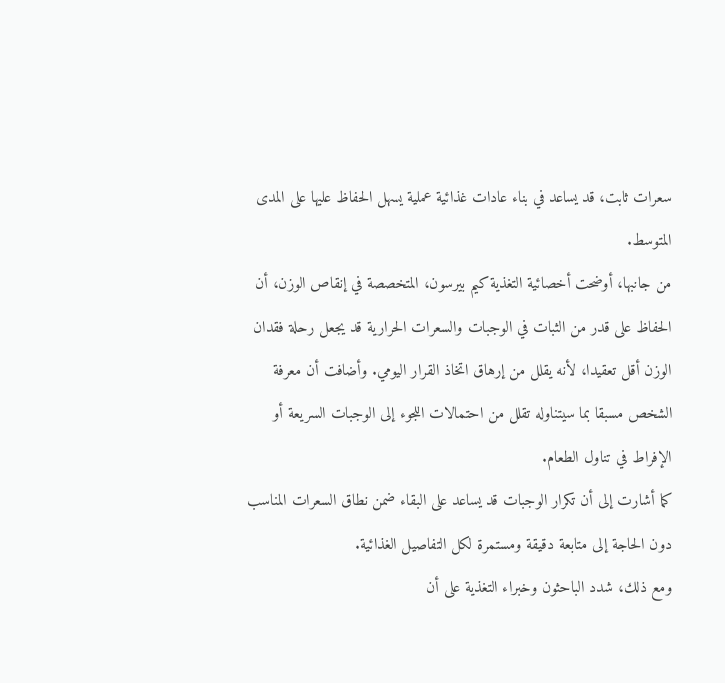سعرات ثابت، قد يساعد في بناء عادات غذائية عملية يسهل الحفاظ عليها على المدى المتوسط.
من جانبها، أوضحت أخصائية التغذية كيم بيرسون، المتخصصة في إنقاص الوزن، أن الحفاظ على قدر من الثبات في الوجبات والسعرات الحرارية قد يجعل رحلة فقدان الوزن أقل تعقيدا، لأنه يقلل من إرهاق اتخاذ القرار اليومي. وأضافت أن معرفة الشخص مسبقا بما سيتناوله تقلل من احتمالات اللجوء إلى الوجبات السريعة أو الإفراط في تناول الطعام.
كما أشارت إلى أن تكرار الوجبات قد يساعد على البقاء ضمن نطاق السعرات المناسب دون الحاجة إلى متابعة دقيقة ومستمرة لكل التفاصيل الغذائية.
ومع ذلك، شدد الباحثون وخبراء التغذية على أن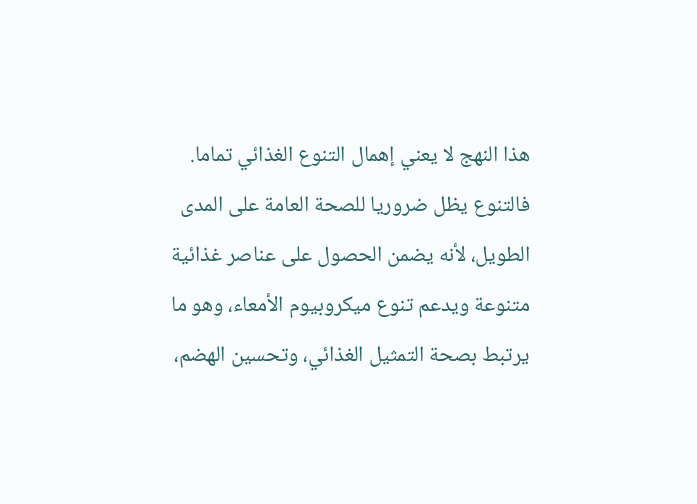هذا النهج لا يعني إهمال التنوع الغذائي تماما. فالتنوع يظل ضروريا للصحة العامة على المدى الطويل، لأنه يضمن الحصول على عناصر غذائية متنوعة ويدعم تنوع ميكروبيوم الأمعاء، وهو ما يرتبط بصحة التمثيل الغذائي، وتحسين الهضم،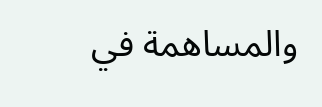والمساهمة في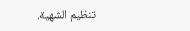تنظيم الشهية.